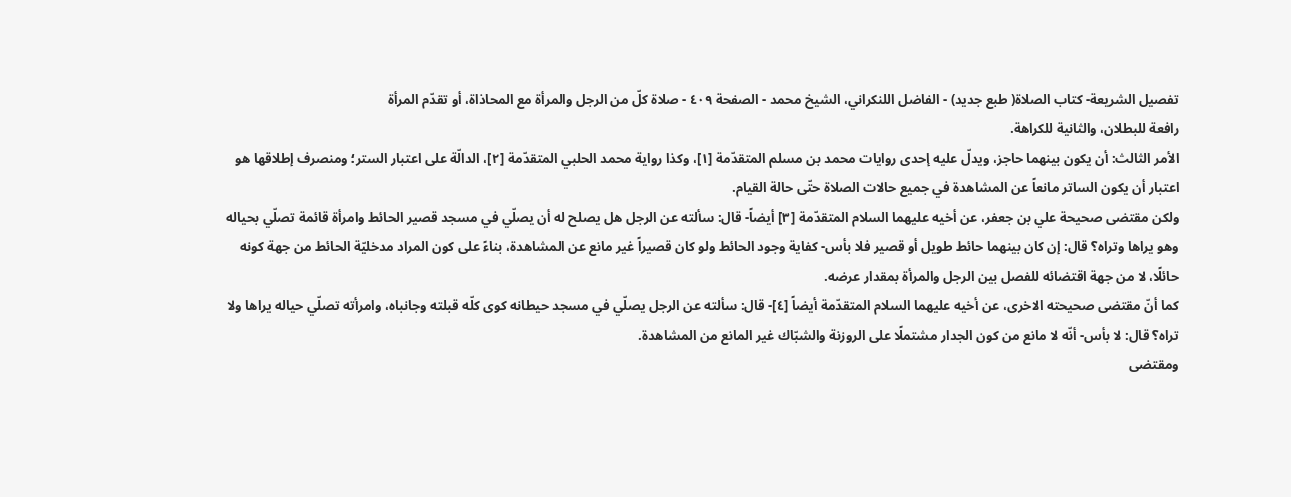تفصيل الشريعة- كتاب الصلاة( طبع جديد) - الفاضل اللنكراني، الشيخ محمد - الصفحة ٤٠٩ - صلاة كلّ من الرجل والمرأة مع المحاذاة، أو تقدّم المرأة
رافعة للبطلان، والثانية للكراهة.
الأمر الثالث: أن يكون بينهما حاجز، ويدلّ عليه إحدى روايات محمد بن مسلم المتقدّمة [١]، وكذا رواية محمد الحلبي المتقدّمة [٢]، الدالّة على اعتبار الستر؛ ومنصرف إطلاقها هو اعتبار أن يكون الساتر مانعاً عن المشاهدة في جميع حالات الصلاة حتّى حالة القيام.
ولكن مقتضى صحيحة علي بن جعفر، عن أخيه عليهما السلام المتقدّمة [٣] أيضاً- قال: سألته عن الرجل هل يصلح له أن يصلّي في مسجد قصير الحائط وامرأة قائمة تصلّي بحياله وهو يراها وتراه؟ قال: إن كان بينهما حائط طويل أو قصير فلا بأس- كفاية وجود الحائط ولو كان قصيراً غير مانع عن المشاهدة، بناءً على كون المراد مدخليّة الحائط من جهة كونه حائلًا، لا من جهة اقتضائه للفصل بين الرجل والمرأة بمقدار عرضه.
كما أنّ مقتضى صحيحته الاخرى، عن أخيه عليهما السلام المتقدّمة أيضاً [٤]- قال: سألته عن الرجل يصلّي في مسجد حيطانه كوى كلّه قبلته وجانباه، وامرأته تصلّي حياله يراها ولا تراه؟ قال: لا بأس- أنّه لا مانع من كون الجدار مشتملًا على الروزنة والشبّاك غير المانع من المشاهدة.
ومقتضى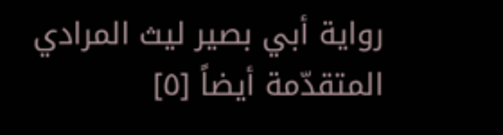رواية أبي بصير ليث المرادي المتقدّمة أيضاً [٥]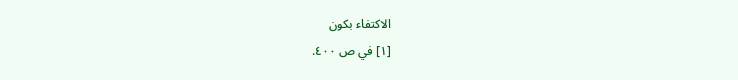الاكتفاء بكون
[١] في ص ٤٠٠.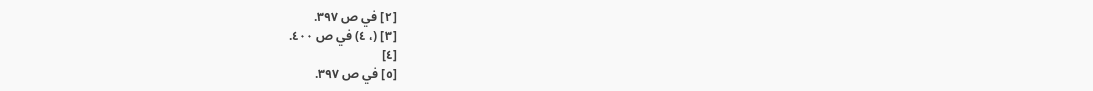[٢] في ص ٣٩٧.
[٣] (، ٤) في ص ٤٠٠.
[٤]
[٥] في ص ٣٩٧.